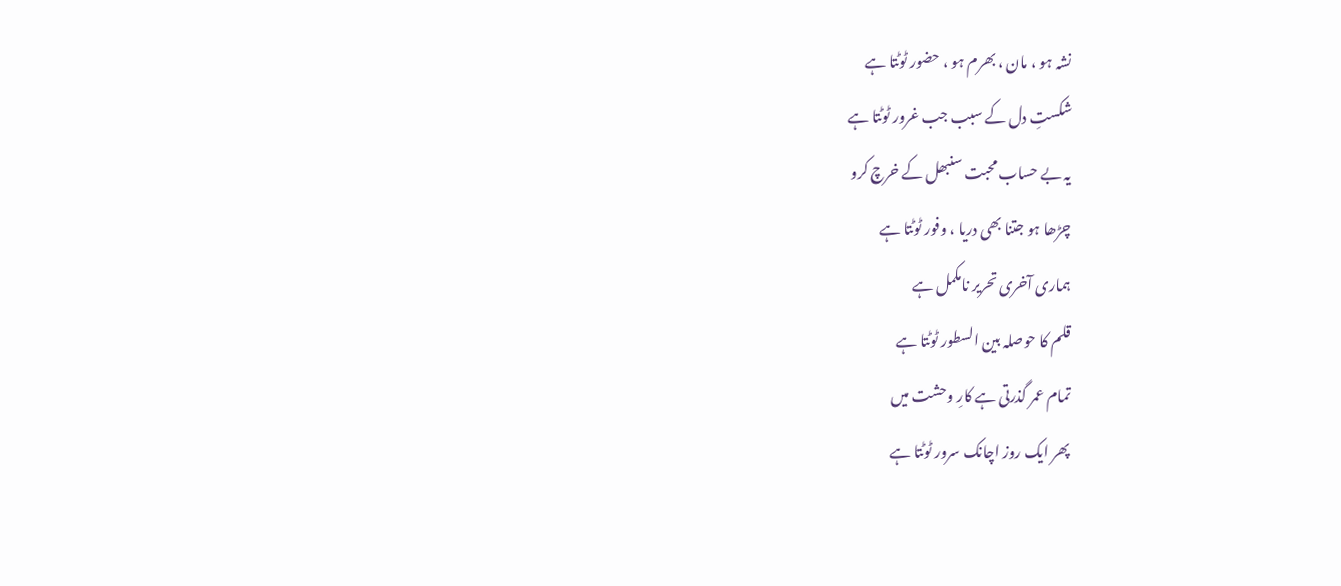نشہ ہو ، مان ، بھرم ہو ، حضور ٹوٹتا ہے
شکستِ دل کے سبب جب غرور ٹوٹتا ہے
یہ بے حساب محبت سنبھل کے خرچ کرو
چڑھا ہو جتنا بھی دریا ، وفور ٹوٹتا ہے
ہماری آخری تحریر نامکمل ہے
قلم کا حوصلہ بین السطور ٹوٹتا ہے
تمام عمر گذرتی ہے کارِ وحشت میں
پھر ایک روز اچانک سرور ٹوٹتا ہے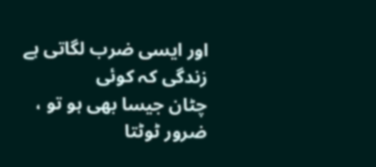اور ایسی ضرب لگاتی ہے زندگی کہ کوئی
چٹان جیسا بھی ہو تو ، ضرور ٹوٹتا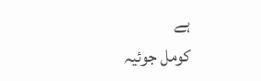ہے
کومل جوئیہ